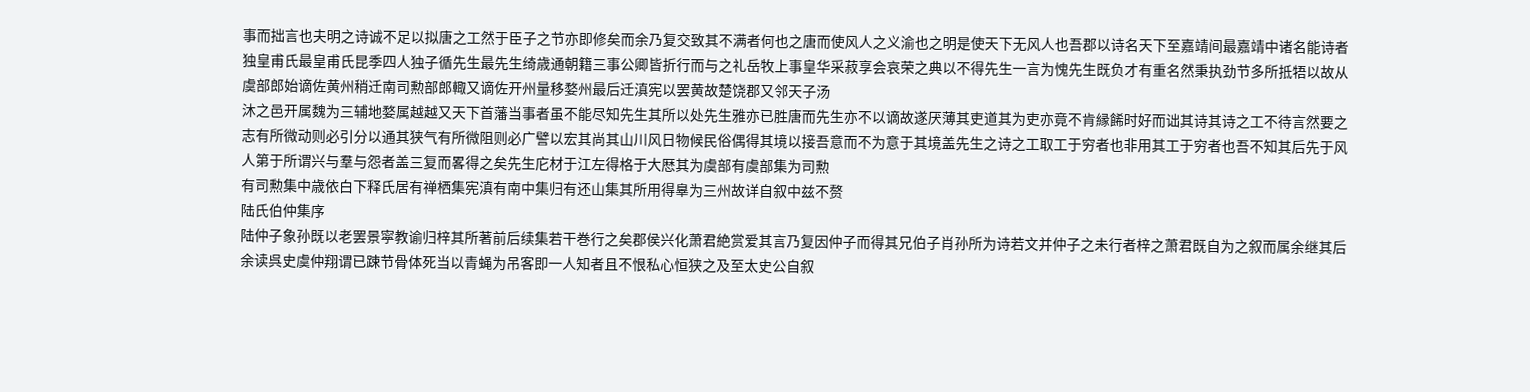事而拙言也夫明之诗诚不足以拟唐之工然于臣子之节亦即修矣而余乃复交致其不满者何也之唐而使风人之义渝也之明是使天下无风人也吾郡以诗名天下至嘉靖间最嘉靖中诸名能诗者独皇甫氏最皇甫氏昆季四人独子循先生最先生绮歳通朝籍三事公卿皆折行而与之礼岳牧上事皇华采菽享会哀荣之典以不得先生一言为愧先生既负才有重名然秉执劲节多所抵牾以故从虞部郎始谪佐黄州稍迁南司勲部郎輙又谪佐开州量移婺州最后迁滇宪以罢黄故楚饶郡又邻天子汤
沐之邑开属魏为三辅地婺属越越又天下首藩当事者虽不能尽知先生其所以处先生雅亦已胜唐而先生亦不以谪故遂厌薄其吏道其为吏亦竟不肯縁餙时好而诎其诗其诗之工不待言然要之志有所微动则必引分以通其狭气有所微阻则必广譬以宏其尚其山川风日物候民俗偶得其境以接吾意而不为意于其境盖先生之诗之工取工于穷者也非用其工于穷者也吾不知其后先于风人第于所谓兴与羣与怨者盖三复而畧得之矣先生庀材于江左得格于大厯其为虞部有虞部集为司勲
有司勲集中歳依白下释氏居有禅栖集宪滇有南中集归有还山集其所用得辠为三州故详自叙中兹不赘
陆氏伯仲集序
陆仲子象孙既以老罢景寜教谕归梓其所著前后续集若干巻行之矣郡侯兴化萧君絶赏爱其言乃复因仲子而得其兄伯子肖孙所为诗若文并仲子之未行者梓之萧君既自为之叙而属余继其后余读呉史虞仲翔谓已踈节骨体死当以青蝇为吊客即一人知者且不恨私心恒狭之及至太史公自叙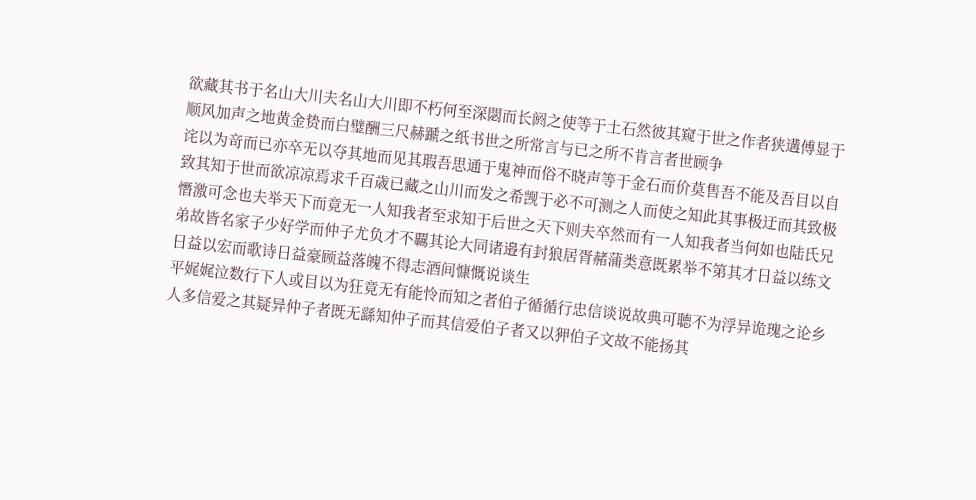欲藏其书于名山大川夫名山大川即不朽何至深閟而长阏之使等于土石然彼其窥于世之作者狭遘傅显于顺风加声之地黄金贽而白璧酬三尺赫蹏之纸书世之所常言与已之所不肯言者世顾争
诧以为竒而已亦卒无以夺其地而见其瑕吾思通于鬼神而俗不晓声等于金石而价莫售吾不能及吾目以自致其知于世而欲凉凉焉求千百歳已藏之山川而发之希觊于必不可测之人而使之知此其事极迂而其致极憯激可念也夫举天下而竟无一人知我者至求知于后世之天下则夫卒然而有一人知我者当何如也陆氏兄弟故皆名家子少好学而仲子尤负才不覊其论大同诸邉有封狼居胥赭蒲类意既累举不第其才日益以练文日益以宏而歌诗日益豪顾益落魄不得志酒间慷慨说谈生
平娓娓泣数行下人或目以为狂竟无有能怜而知之者伯子循循行忠信谈说故典可聴不为浮异诡瑰之论乡人多信爱之其疑异仲子者既无繇知仲子而其信爱伯子者又以狎伯子文故不能扬其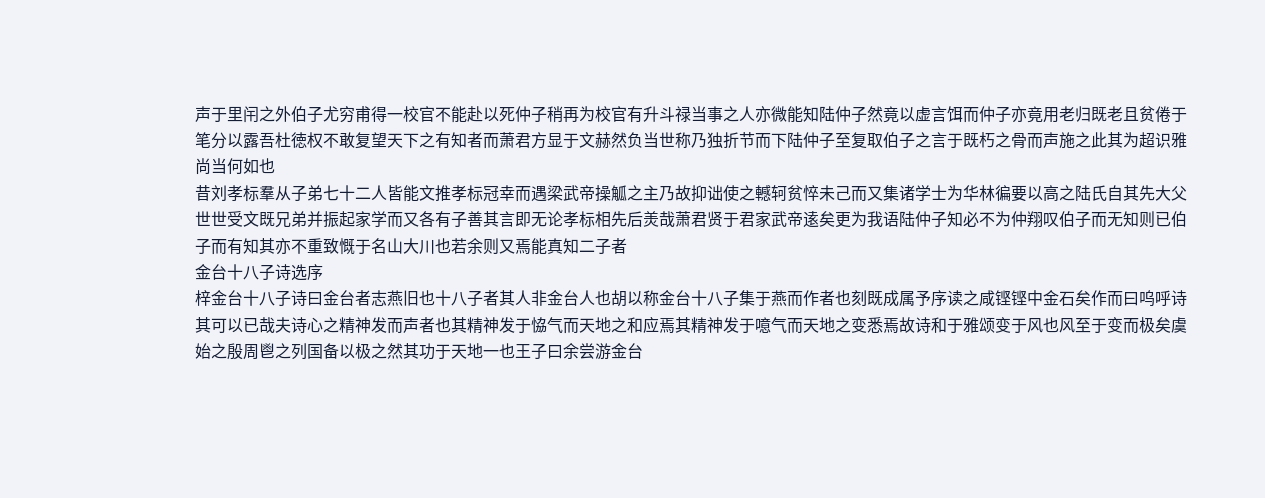声于里闬之外伯子尤穷甫得一校官不能赴以死仲子稍再为校官有升斗禄当事之人亦微能知陆仲子然竟以虚言饵而仲子亦竟用老归既老且贫倦于笔分以露吾杜徳权不敢复望天下之有知者而萧君方显于文赫然负当世称乃独折节而下陆仲子至复取伯子之言于既朽之骨而声施之此其为超识雅尚当何如也
昔刘孝标羣从子弟七十二人皆能文推孝标冠幸而遇梁武帝操觚之主乃故抑诎使之轗轲贫悴未己而又集诸学士为华林徧要以高之陆氏自其先大父世世受文既兄弟并振起家学而又各有子善其言即无论孝标相先后羙哉萧君贤于君家武帝逺矣更为我语陆仲子知必不为仲翔叹伯子而无知则已伯子而有知其亦不重致慨于名山大川也若余则又焉能真知二子者
金台十八子诗选序
梓金台十八子诗曰金台者志燕旧也十八子者其人非金台人也胡以称金台十八子集于燕而作者也刻既成属予序读之咸铿铿中金石矣作而曰呜呼诗其可以已哉夫诗心之精神发而声者也其精神发于恊气而天地之和应焉其精神发于噫气而天地之变悉焉故诗和于雅颂变于风也风至于变而极矣虞始之殷周鬯之列国备以极之然其功于天地一也王子曰余尝游金台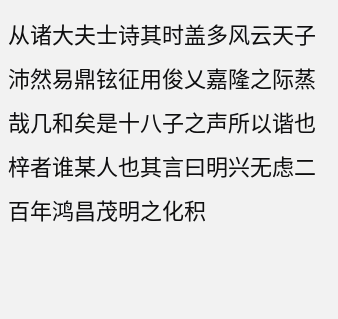从诸大夫士诗其时盖多风云天子沛然易鼎铉征用俊乂嘉隆之际蒸哉几和矣是十八子之声所以谐也梓者谁某人也其言曰明兴无虑二百年鸿昌茂明之化积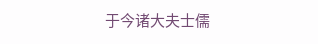于今诸大夫士儒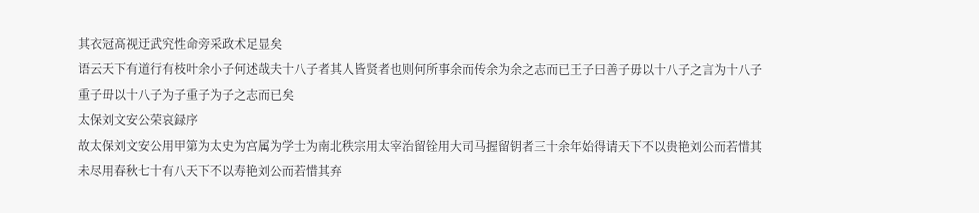其衣冠髙视迂武究性命旁采政术足显矣
语云天下有道行有枝叶余小子何述哉夫十八子者其人皆贤者也则何所事余而传余为余之志而已王子曰善子毋以十八子之言为十八子重子毌以十八子为子重子为子之志而已矣
太保刘文安公荣哀録序
故太保刘文安公用甲第为太史为宫属为学士为南北秩宗用太宰治留铨用大司马握留钥者三十余年始得请天下不以贵艳刘公而若惜其未尽用春秋七十有八天下不以寿艳刘公而若惜其弃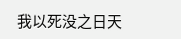我以死没之日天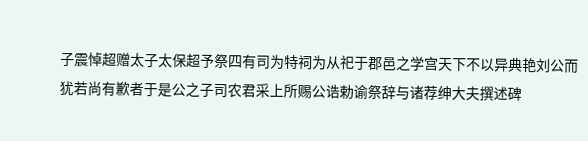子震悼超赠太子太保超予祭四有司为特祠为从祀于郡邑之学宫天下不以异典艳刘公而犹若尚有歉者于是公之子司农君采上所赐公诰勅谕祭辞与诸荐绅大夫撰述碑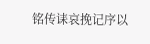铭传诔哀挽记序以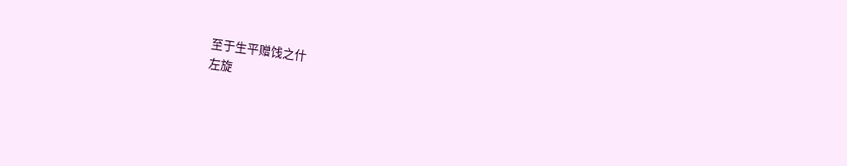至于生平赠饯之什
左旋